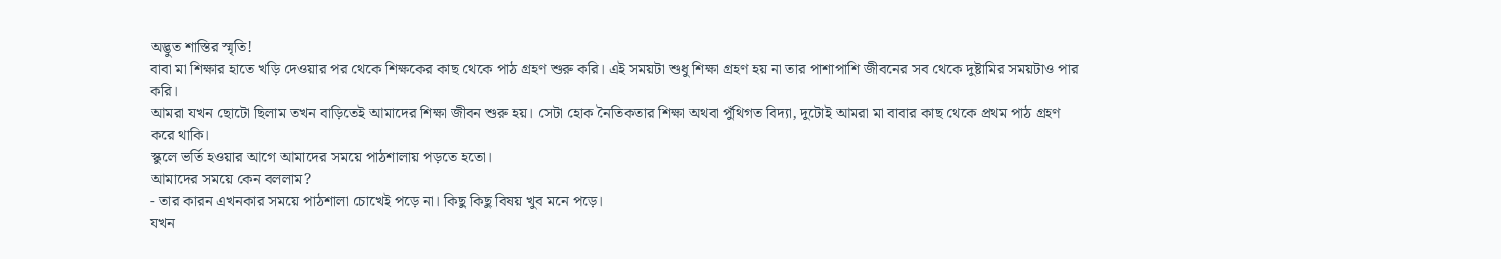অদ্ভুত শাস্তির স্মৃতি!
বাবা মা শিক্ষার হাতে খড়ি দেওয়ার পর থেকে শিক্ষকের কাছ থেকে পাঠ গ্রহণ শুরু করি। এই সময়টা শুধু শিক্ষা গ্রহণ হয় না তার পাশাপাশি জীবনের সব থেকে দুষ্টামির সময়টাও পার করি।
আমরা যখন ছোটো ছিলাম তখন বাড়িতেই আমাদের শিক্ষা জীবন শুরু হয়। সেটা হোক নৈতিকতার শিক্ষা অথবা পুঁথিগত বিদ্যা, দুটোই আমরা মা বাবার কাছ থেকে প্রথম পাঠ গ্রহণ করে থাকি।
স্কুলে ভর্তি হওয়ার আগে আমাদের সময়ে পাঠশালায় পড়তে হতো।
আমাদের সময়ে কেন বললাম?
- তার কারন এখনকার সময়ে পাঠশালা চোখেই পড়ে না। কিছু কিছু বিষয় খুব মনে পড়ে।
যখন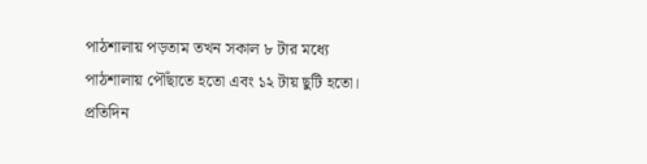পাঠশালায় পড়তাম তখন সকাল ৮ টার মধ্যে পাঠশালায় পৌঁছাতে হতো এবং ১২ টায় ছুটি হতো।
প্রতিদিন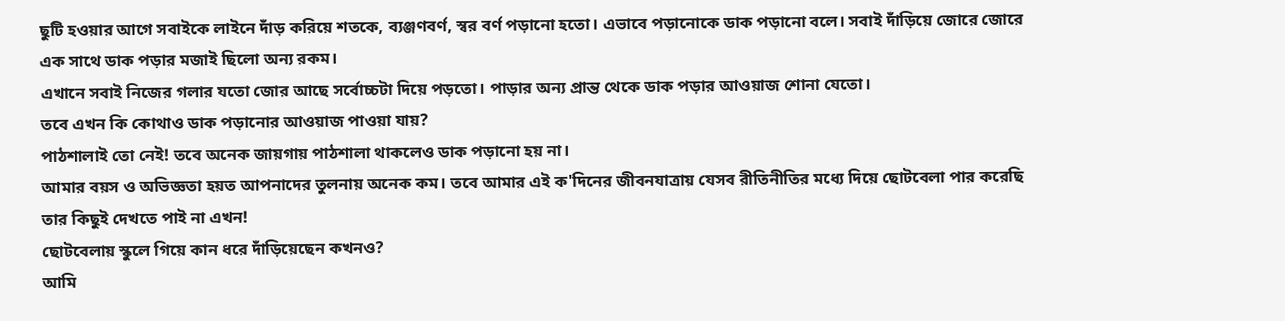ছুটি হওয়ার আগে সবাইকে লাইনে দাঁড় করিয়ে শতকে, ব্যঞ্জণবর্ণ, স্বর বর্ণ পড়ানো হতো। এভাবে পড়ানোকে ডাক পড়ানো বলে। সবাই দাঁড়িয়ে জোরে জোরে এক সাথে ডাক পড়ার মজাই ছিলো অন্য রকম।
এখানে সবাই নিজের গলার যতো জোর আছে সর্বোচ্চটা দিয়ে পড়তো। পাড়ার অন্য প্রান্ত থেকে ডাক পড়ার আওয়াজ শোনা যেতো।
তবে এখন কি কোথাও ডাক পড়ানোর আওয়াজ পাওয়া যায়?
পাঠশালাই তো নেই! তবে অনেক জায়গায় পাঠশালা থাকলেও ডাক পড়ানো হয় না।
আমার বয়স ও অভিজ্ঞতা হয়ত আপনাদের তুলনায় অনেক কম। তবে আমার এই ক'দিনের জীবনযাত্রায় যেসব রীতিনীতির মধ্যে দিয়ে ছোটবেলা পার করেছি তার কিছুই দেখতে পাই না এখন!
ছোটবেলায় স্কুলে গিয়ে কান ধরে দাঁড়িয়েছেন কখনও?
আমি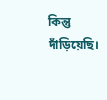কিন্তু দাঁড়িয়েছি।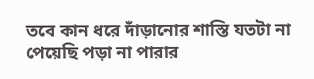তবে কান ধরে দাঁড়ানোর শাস্তি যতটা না পেয়েছি পড়া না পারার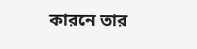কারনে তার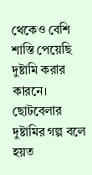থেকেও বেশি শাস্তি পেয়েছি দুষ্টামি করার কারনে।
ছোটবেলার দুষ্টামির গল্প বলে হয়ত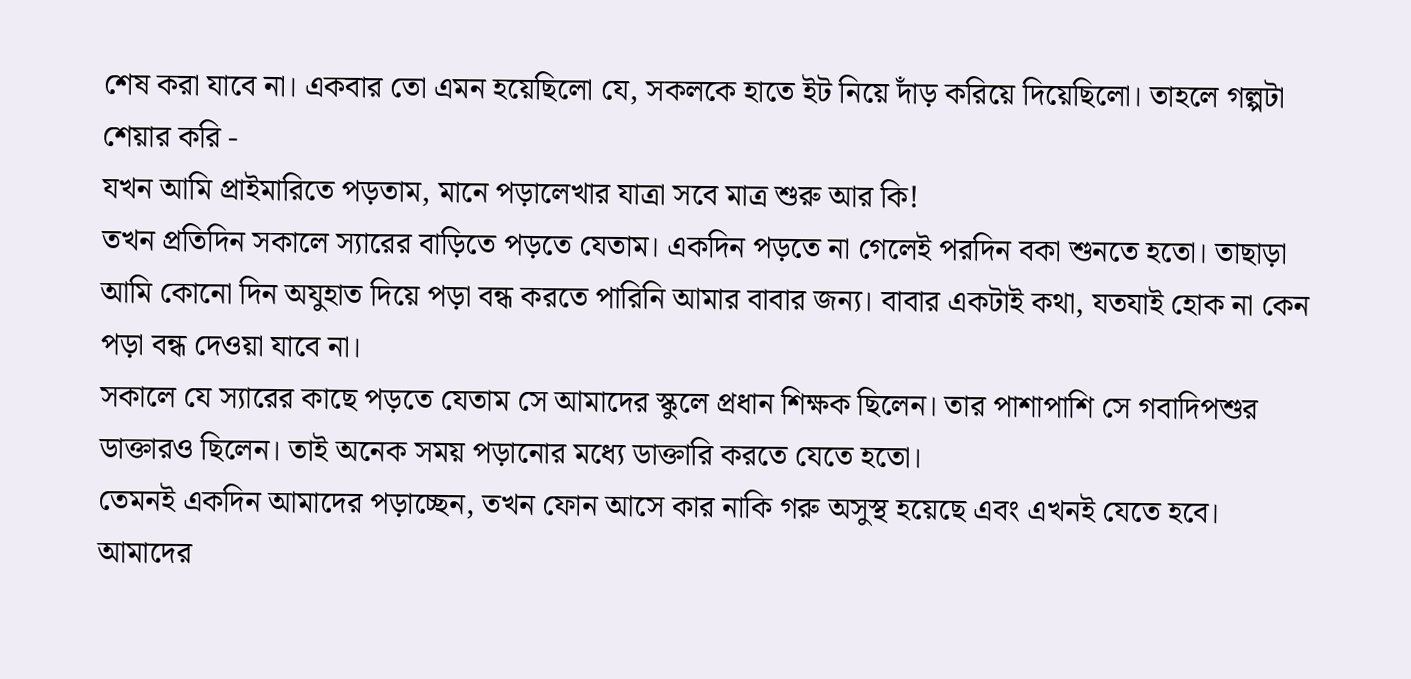শেষ করা যাবে না। একবার তো এমন হয়েছিলো যে, সকলকে হাতে ইট নিয়ে দাঁড় করিয়ে দিয়েছিলো। তাহলে গল্পটা শেয়ার করি -
যখন আমি প্রাইমারিতে পড়তাম, মানে পড়ালেখার যাত্রা সবে মাত্র শুরু আর কি!
তখন প্রতিদিন সকালে স্যারের বাড়িতে পড়তে যেতাম। একদিন পড়তে না গেলেই পরদিন বকা শুনতে হতো। তাছাড়া আমি কোনো দিন অযুহাত দিয়ে পড়া বন্ধ করতে পারিনি আমার বাবার জন্য। বাবার একটাই কথা, যতযাই হোক না কেন পড়া বন্ধ দেওয়া যাবে না।
সকালে যে স্যারের কাছে পড়তে যেতাম সে আমাদের স্কুলে প্রধান শিক্ষক ছিলেন। তার পাশাপাশি সে গবাদিপশুর ডাক্তারও ছিলেন। তাই অনেক সময় পড়ানোর মধ্যে ডাক্তারি করতে যেতে হতো।
তেমনই একদিন আমাদের পড়াচ্ছেন, তখন ফোন আসে কার নাকি গরু অসুস্থ হয়েছে এবং এখনই যেতে হবে। আমাদের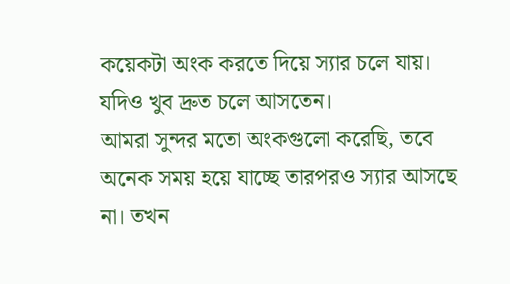কয়েকটা অংক করতে দিয়ে স্যার চলে যায়। যদিও খুব দ্রুত চলে আসতেন।
আমরা সুন্দর মতো অংকগুলো করেছি, তবে অনেক সময় হয়ে যাচ্ছে তারপরও স্যার আসছে না। তখন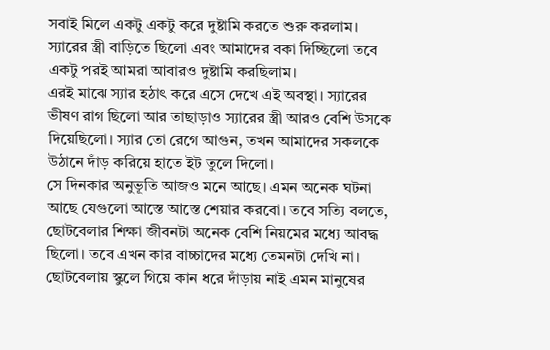সবাই মিলে একটু একটু করে দুষ্টামি করতে শুরু করলাম।
স্যারের স্ত্রী বাড়িতে ছিলো এবং আমাদের বকা দিচ্ছিলো তবে একটু পরই আমরা আবারও দুষ্টামি করছিলাম।
এরই মাঝে স্যার হঠাৎ করে এসে দেখে এই অবস্থা। স্যারের ভীষণ রাগ ছিলো আর তাছাড়াও স্যারের স্ত্রী আরও বেশি উসকে দিয়েছিলো। স্যার তো রেগে আগুন, তখন আমাদের সকলকে উঠানে দাঁড় করিয়ে হাতে ইট তুলে দিলো।
সে দিনকার অনুভূতি আজও মনে আছে। এমন অনেক ঘটনা আছে যেগুলো আস্তে আস্তে শেয়ার করবো। তবে সত্যি বলতে, ছোটবেলার শিক্ষা জীবনটা অনেক বেশি নিয়মের মধ্যে আবদ্ধ ছিলো। তবে এখন কার বাচ্চাদের মধ্যে তেমনটা দেখি না।
ছোটবেলায় স্কুলে গিয়ে কান ধরে দাঁড়ায় নাই এমন মানুষের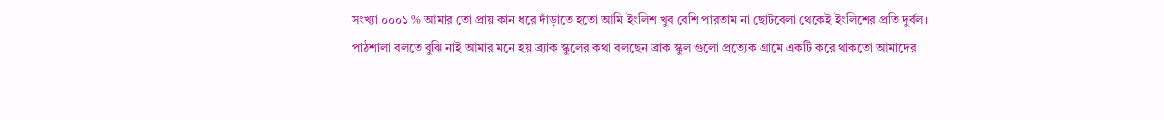সংখ্যা ০০০১ % আমার তো প্রায় কান ধরে দাঁড়াতে হতো আমি ইংলিশ খুব বেশি পারতাম না ছোটবেলা থেকেই ইংলিশের প্রতি দুর্বল।
পাঠশালা বলতে বুঝি নাই আমার মনে হয় ব্র্যাক স্কুলের কথা বলছেন ব্রাক স্কুল গুলো প্রত্যেক গ্রামে একটি করে থাকতো আমাদের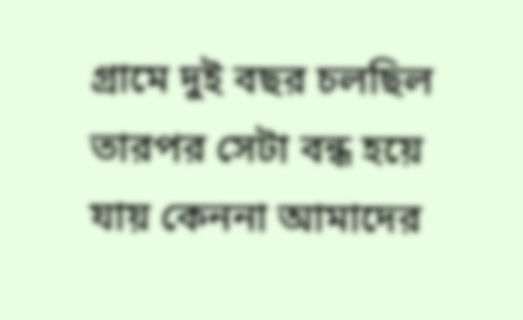গ্রামে দুই বছর চলছিল তারপর সেটা বন্ধ হয়ে যায় কেননা আমাদের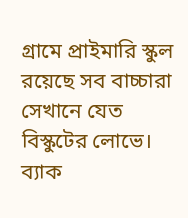গ্রামে প্রাইমারি স্কুল রয়েছে সব বাচ্চারা সেখানে যেত বিস্কুটের লোভে।
ব্যাক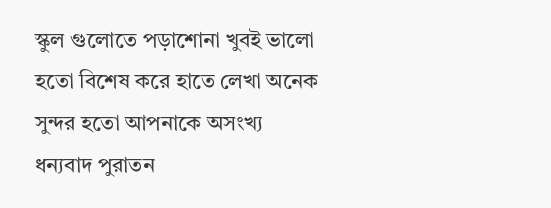স্কুল গুলোতে পড়াশোনা খুবই ভালো হতো বিশেষ করে হাতে লেখা অনেক সুন্দর হতো আপনাকে অসংখ্য ধন্যবাদ পুরাতন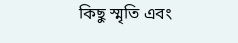কিছু স্মৃতি এবং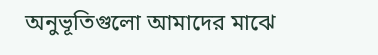অনুভূতিগুলো আমাদের মাঝে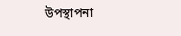উপস্থাপনা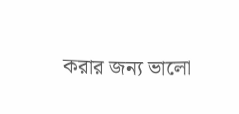করার জন্য ভালো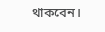থাকবেন।